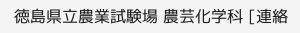徳島県立農業試験場 農芸化学科 [連絡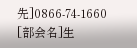先]0866-74-1660 [部会名]生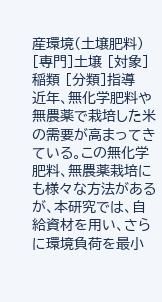産環境(土壌肥料) [専門]土壌 [対象]稲類 [分類]指導
近年、無化学肥料や無農薬で栽培した米の需要が高まってきている。この無化学肥料、無農薬栽培にも様々な方法があるが、本研究では、自給資材を用い、さらに環境負荷を最小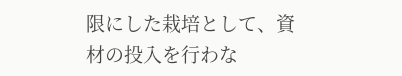限にした栽培として、資材の投入を行わな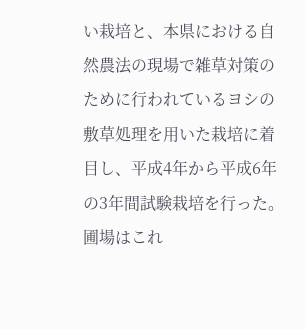い栽培と、本県における自然農法の現場で雑草対策のために行われているヨシの敷草処理を用いた栽培に着目し、平成4年から平成6年の3年間試験栽培を行った。圃場はこれ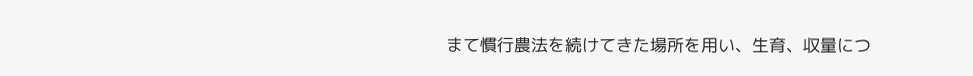まて慣行農法を続けてきた場所を用い、生育、収量につ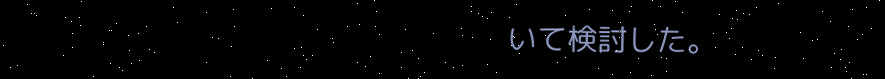いて検討した。